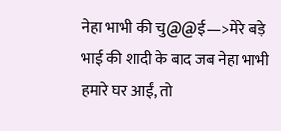नेहा भाभी की चु@@ई—>मेरे बड़े भाई की शादी के बाद जब नेहा भाभी हमारे घर आईं, तो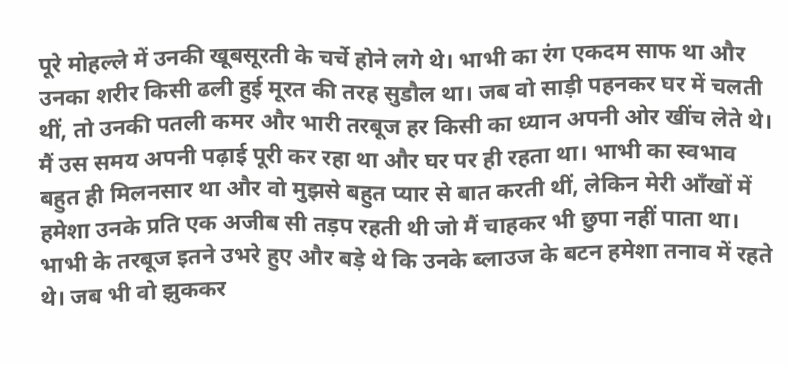पूरे मोहल्ले में उनकी खूबसूरती के चर्चे होने लगे थे। भाभी का रंग एकदम साफ था और उनका शरीर किसी ढली हुई मूरत की तरह सुडौल था। जब वो साड़ी पहनकर घर में चलती थीं, तो उनकी पतली कमर और भारी तरबूज हर किसी का ध्यान अपनी ओर खींच लेते थे। मैं उस समय अपनी पढ़ाई पूरी कर रहा था और घर पर ही रहता था। भाभी का स्वभाव बहुत ही मिलनसार था और वो मुझसे बहुत प्यार से बात करती थीं, लेकिन मेरी आँखों में हमेशा उनके प्रति एक अजीब सी तड़प रहती थी जो मैं चाहकर भी छुपा नहीं पाता था।
भाभी के तरबूज इतने उभरे हुए और बड़े थे कि उनके ब्लाउज के बटन हमेशा तनाव में रहते थे। जब भी वो झुककर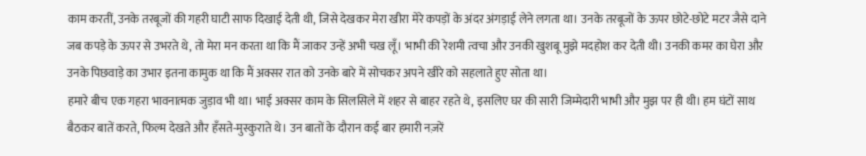काम करतीं, उनके तरबूजों की गहरी घाटी साफ दिखाई देती थी, जिसे देखकर मेरा खीरा मेरे कपड़ों के अंदर अंगड़ाई लेने लगता था। उनके तरबूजों के ऊपर छोटे-छोटे मटर जैसे दाने जब कपड़े के ऊपर से उभरते थे, तो मेरा मन करता था कि मैं जाकर उन्हें अभी चख लूँ। भाभी की रेशमी त्वचा और उनकी खुशबू मुझे मदहोश कर देती थी। उनकी कमर का घेरा और उनके पिछवाड़े का उभार इतना कामुक था कि मैं अक्सर रात को उनके बारे में सोचकर अपने खीरे को सहलाते हुए सोता था।
हमारे बीच एक गहरा भावनात्मक जुड़ाव भी था। भाई अक्सर काम के सिलसिले में शहर से बाहर रहते थे, इसलिए घर की सारी जिम्मेदारी भाभी और मुझ पर ही थी। हम घंटों साथ बैठकर बातें करते, फिल्म देखते और हँसते-मुस्कुराते थे। उन बातों के दौरान कई बार हमारी नज़रें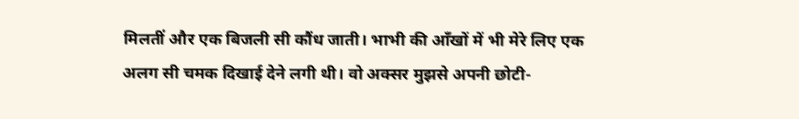मिलतीं और एक बिजली सी कौंध जाती। भाभी की आँखों में भी मेरे लिए एक अलग सी चमक दिखाई देने लगी थी। वो अक्सर मुझसे अपनी छोटी-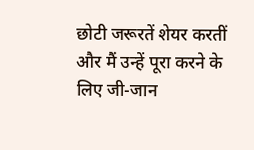छोटी जरूरतें शेयर करतीं और मैं उन्हें पूरा करने के लिए जी-जान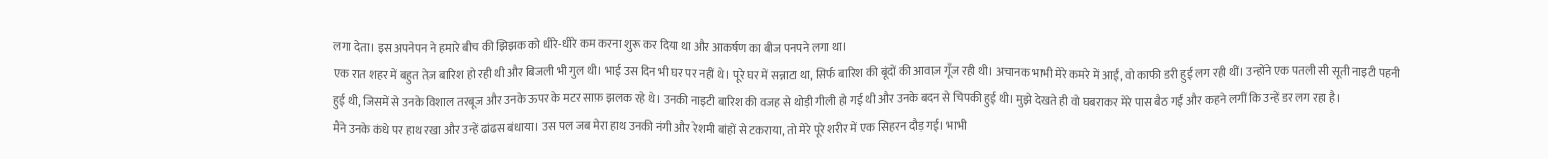लगा देता। इस अपनेपन ने हमारे बीच की झिझक को धीरे-धीरे कम करना शुरू कर दिया था और आकर्षण का बीज पनपने लगा था।
एक रात शहर में बहुत तेज़ बारिश हो रही थी और बिजली भी गुल थी। भाई उस दिन भी घर पर नहीं थे। पूरे घर में सन्नाटा था, सिर्फ बारिश की बूंदों की आवाज़ गूँज रही थी। अचानक भाभी मेरे कमरे में आईं, वो काफी डरी हुई लग रही थीं। उन्होंने एक पतली सी सूती नाइटी पहनी हुई थी, जिसमें से उनके विशाल तरबूज और उनके ऊपर के मटर साफ़ झलक रहे थे। उनकी नाइटी बारिश की वजह से थोड़ी गीली हो गई थी और उनके बदन से चिपकी हुई थी। मुझे देखते ही वो घबराकर मेरे पास बैठ गईं और कहने लगीं कि उन्हें डर लग रहा है।
मैंने उनके कंधे पर हाथ रखा और उन्हें ढांढस बंधाया। उस पल जब मेरा हाथ उनकी नंगी और रेशमी बांहों से टकराया, तो मेरे पूरे शरीर में एक सिहरन दौड़ गई। भाभी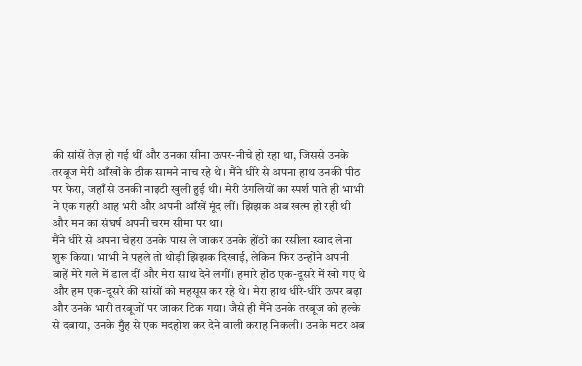की सांसें तेज़ हो गई थीं और उनका सीना ऊपर-नीचे हो रहा था, जिससे उनके तरबूज मेरी आँखों के ठीक सामने नाच रहे थे। मैंने धीरे से अपना हाथ उनकी पीठ पर फेरा, जहाँ से उनकी नाइटी खुली हुई थी। मेरी उंगलियों का स्पर्श पाते ही भाभी ने एक गहरी आह भरी और अपनी आँखें मूंद लीं। झिझक अब खत्म हो रही थी और मन का संघर्ष अपनी चरम सीमा पर था।
मैंने धीरे से अपना चेहरा उनके पास ले जाकर उनके होंठों का रसीला स्वाद लेना शुरू किया। भाभी ने पहले तो थोड़ी झिझक दिखाई, लेकिन फिर उन्होंने अपनी बाहें मेरे गले में डाल दीं और मेरा साथ देने लगीं। हमारे होंठ एक-दूसरे में खो गए थे और हम एक-दूसरे की सांसों को महसूस कर रहे थे। मेरा हाथ धीरे-धीरे ऊपर बढ़ा और उनके भारी तरबूजों पर जाकर टिक गया। जैसे ही मैंने उनके तरबूज को हल्के से दबाया, उनके मुँह से एक मदहोश कर देने वाली कराह निकली। उनके मटर अब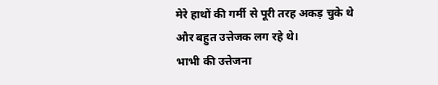मेरे हाथों की गर्मी से पूरी तरह अकड़ चुके थे और बहुत उत्तेजक लग रहे थे।
भाभी की उत्तेजना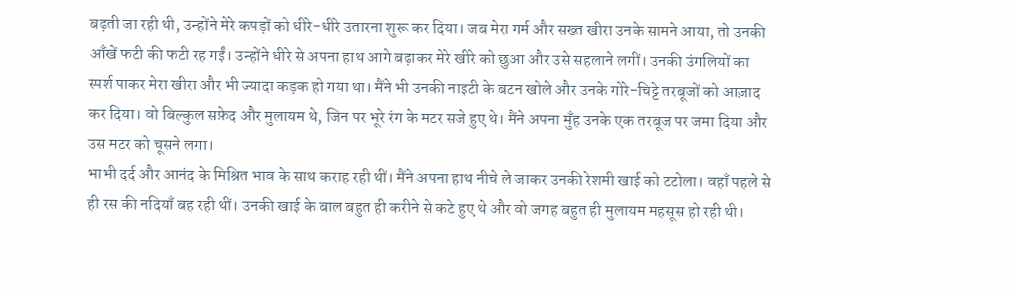बढ़ती जा रही थी, उन्होंने मेरे कपड़ों को धीरे-धीरे उतारना शुरू कर दिया। जब मेरा गर्म और सख्त खीरा उनके सामने आया, तो उनकी आँखें फटी की फटी रह गईं। उन्होंने धीरे से अपना हाथ आगे बढ़ाकर मेरे खीरे को छुआ और उसे सहलाने लगीं। उनकी उंगलियों का स्पर्श पाकर मेरा खीरा और भी ज्यादा कड़क हो गया था। मैंने भी उनकी नाइटी के बटन खोले और उनके गोरे-चिट्टे तरबूजों को आज़ाद कर दिया। वो बिल्कुल सफ़ेद और मुलायम थे, जिन पर भूरे रंग के मटर सजे हुए थे। मैंने अपना मुँह उनके एक तरबूज पर जमा दिया और उस मटर को चूसने लगा।
भाभी दर्द और आनंद के मिश्रित भाव के साथ कराह रही थीं। मैंने अपना हाथ नीचे ले जाकर उनकी रेशमी खाई को टटोला। वहाँ पहले से ही रस की नदियाँ बह रही थीं। उनकी खाई के बाल बहुत ही करीने से कटे हुए थे और वो जगह बहुत ही मुलायम महसूस हो रही थी।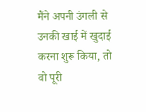मैंने अपनी उंगली से उनकी खाई में खुदाई करना शुरू किया, तो वो पूरी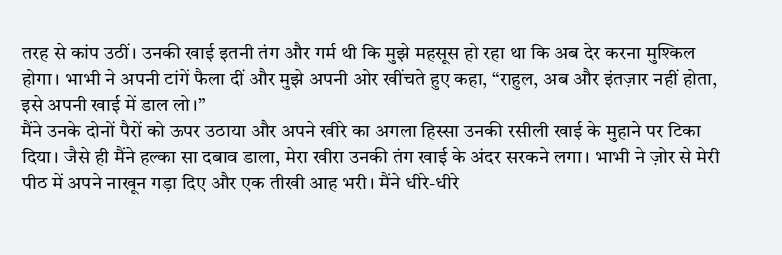तरह से कांप उठीं। उनकी खाई इतनी तंग और गर्म थी कि मुझे महसूस हो रहा था कि अब देर करना मुश्किल होगा। भाभी ने अपनी टांगें फैला दीं और मुझे अपनी ओर खींचते हुए कहा, “राहुल, अब और इंतज़ार नहीं होता, इसे अपनी खाई में डाल लो।”
मैंने उनके दोनों पैरों को ऊपर उठाया और अपने खीरे का अगला हिस्सा उनकी रसीली खाई के मुहाने पर टिका दिया। जैसे ही मैंने हल्का सा दबाव डाला, मेरा खीरा उनकी तंग खाई के अंदर सरकने लगा। भाभी ने ज़ोर से मेरी पीठ में अपने नाखून गड़ा दिए और एक तीखी आह भरी। मैंने धीरे-धीरे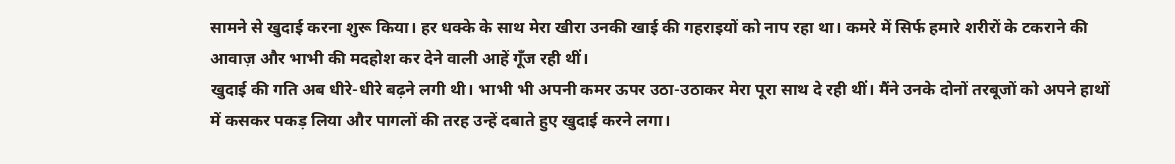सामने से खुदाई करना शुरू किया। हर धक्के के साथ मेरा खीरा उनकी खाई की गहराइयों को नाप रहा था। कमरे में सिर्फ हमारे शरीरों के टकराने की आवाज़ और भाभी की मदहोश कर देने वाली आहें गूँज रही थीं।
खुदाई की गति अब धीरे-धीरे बढ़ने लगी थी। भाभी भी अपनी कमर ऊपर उठा-उठाकर मेरा पूरा साथ दे रही थीं। मैंने उनके दोनों तरबूजों को अपने हाथों में कसकर पकड़ लिया और पागलों की तरह उन्हें दबाते हुए खुदाई करने लगा।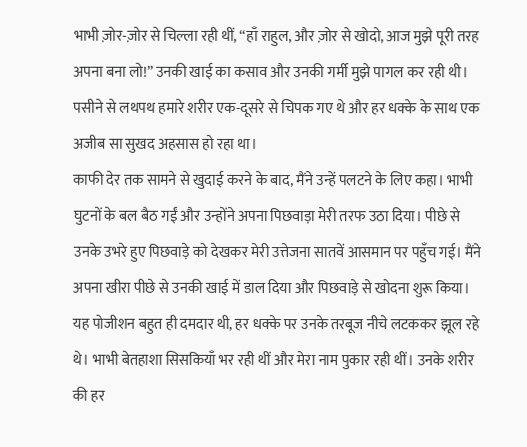भाभी ज़ोर-ज़ोर से चिल्ला रही थीं, “हाँ राहुल, और ज़ोर से खोदो, आज मुझे पूरी तरह अपना बना लो!” उनकी खाई का कसाव और उनकी गर्मी मुझे पागल कर रही थी। पसीने से लथपथ हमारे शरीर एक-दूसरे से चिपक गए थे और हर धक्के के साथ एक अजीब सा सुखद अहसास हो रहा था।
काफी देर तक सामने से खुदाई करने के बाद, मैंने उन्हें पलटने के लिए कहा। भाभी घुटनों के बल बैठ गईं और उन्होंने अपना पिछवाड़ा मेरी तरफ उठा दिया। पीछे से उनके उभरे हुए पिछवाड़े को देखकर मेरी उत्तेजना सातवें आसमान पर पहुँच गई। मैंने अपना खीरा पीछे से उनकी खाई में डाल दिया और पिछवाड़े से खोदना शुरू किया। यह पोजीशन बहुत ही दमदार थी, हर धक्के पर उनके तरबूज नीचे लटककर झूल रहे थे। भाभी बेतहाशा सिसकियाँ भर रही थीं और मेरा नाम पुकार रही थीं। उनके शरीर की हर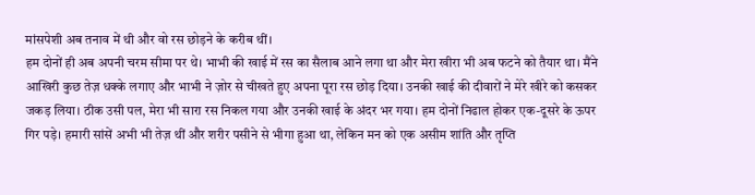मांसपेशी अब तनाव में थी और वो रस छोड़ने के करीब थीं।
हम दोनों ही अब अपनी चरम सीमा पर थे। भाभी की खाई में रस का सैलाब आने लगा था और मेरा खीरा भी अब फटने को तैयार था। मैंने आखिरी कुछ तेज़ धक्के लगाए और भाभी ने ज़ोर से चीखते हुए अपना पूरा रस छोड़ दिया। उनकी खाई की दीवारों ने मेरे खीरे को कसकर जकड़ लिया। ठीक उसी पल, मेरा भी सारा रस निकल गया और उनकी खाई के अंदर भर गया। हम दोनों निढाल होकर एक-दूसरे के ऊपर गिर पड़े। हमारी सांसें अभी भी तेज़ थीं और शरीर पसीने से भीगा हुआ था, लेकिन मन को एक असीम शांति और तृप्ति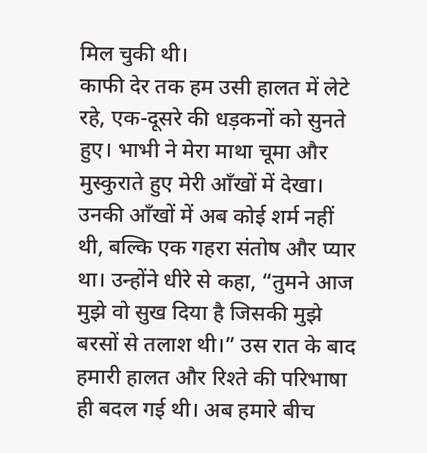मिल चुकी थी।
काफी देर तक हम उसी हालत में लेटे रहे, एक-दूसरे की धड़कनों को सुनते हुए। भाभी ने मेरा माथा चूमा और मुस्कुराते हुए मेरी आँखों में देखा। उनकी आँखों में अब कोई शर्म नहीं थी, बल्कि एक गहरा संतोष और प्यार था। उन्होंने धीरे से कहा, “तुमने आज मुझे वो सुख दिया है जिसकी मुझे बरसों से तलाश थी।” उस रात के बाद हमारी हालत और रिश्ते की परिभाषा ही बदल गई थी। अब हमारे बीच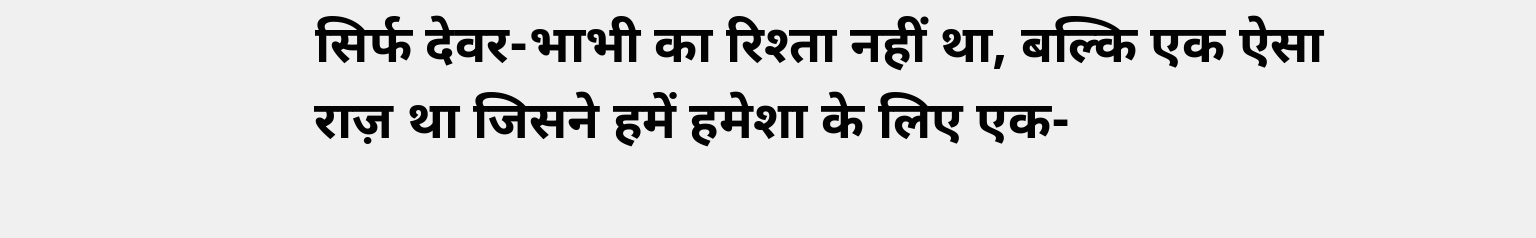सिर्फ देवर-भाभी का रिश्ता नहीं था, बल्कि एक ऐसा राज़ था जिसने हमें हमेशा के लिए एक-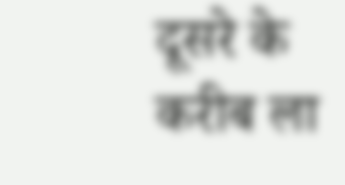दूसरे के करीब ला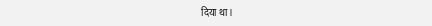दिया था।